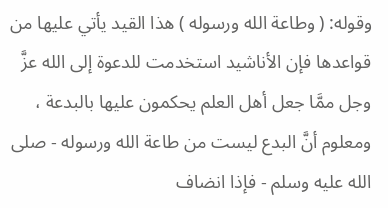وقوله: ( وطاعة الله ورسوله ) هذا القيد يأتي عليها من قواعدها فإن الأناشيد استخدمت للدعوة إلى الله عزَّ وجل ممَّا جعل أهل العلم يحكمون عليها بالبدعة ، ومعلوم أنَّ البدع ليست من طاعة الله ورسوله - صلى الله عليه وسلم - فإذا انضاف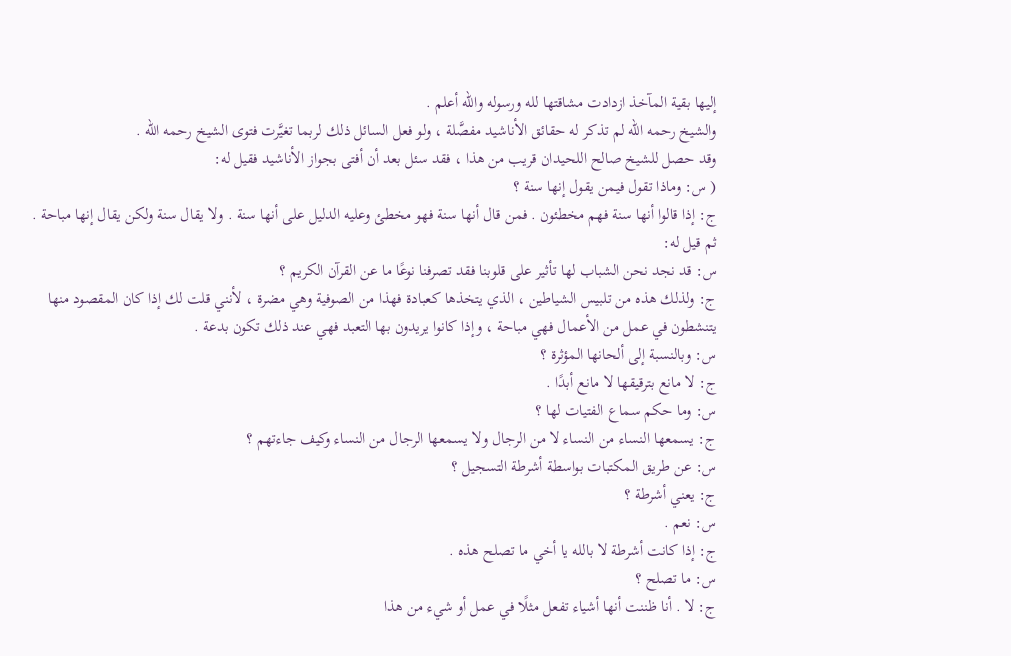إليها بقية المآخذ ازدادت مشاقتها لله ورسوله والله أعلم .
والشيخ رحمه الله لم تذكر له حقائق الأناشيد مفصَّلة ، ولو فعل السائل ذلك لربما تغيَّرت فتوى الشيخ رحمه الله .
وقد حصل للشيخ صالح اللحيدان قريب من هذا ، فقد سئل بعد أن أفتى بجواز الأناشيد فقيل له:
( س: وماذا تقول فيمن يقول إنها سنة ؟
ج: إذا قالوا أنها سنة فهم مخطئون . فمن قال أنها سنة فهو مخطئ وعليه الدليل على أنها سنة . ولا يقال سنة ولكن يقال إنها مباحة .
ثم قيل له:
س: قد نجد نحن الشباب لها تأثير على قلوبنا فقد تصرفنا نوعًا ما عن القرآن الكريم ؟
ج: ولذلك هذه من تلبيس الشياطين ، الذي يتخذها كعبادة فهذا من الصوفية وهي مضرة ، لأنني قلت لك إذا كان المقصود منها يتنشطون في عمل من الأعمال فهي مباحة ، وإذا كانوا يريدون بها التعبد فهي عند ذلك تكون بدعة .
س: وبالنسبة إلى ألحانها المؤثرة ؟
ج: لا مانع بترقيقها لا مانع أبدًا .
س: وما حكم سماع الفتيات لها ؟
ج: يسمعها النساء من النساء لا من الرجال ولا يسمعها الرجال من النساء وكيف جاءتهم ؟
س: عن طريق المكتبات بواسطة أشرطة التسجيل ؟
ج: يعني أشرطة ؟
س: نعم .
ج: إذا كانت أشرطة لا بالله يا أخي ما تصلح هذه .
س: ما تصلح ؟
ج: لا . أنا ظننت أنها أشياء تفعل مثلًا في عمل أو شيء من هذا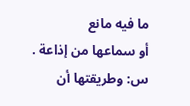ما فيه مانع
أو سماعها من إذاعة .
س: وطريقتها أن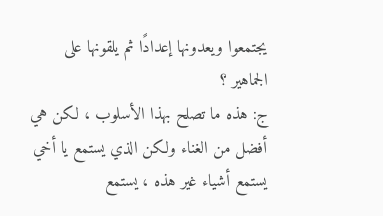يجتمعوا ويعدونها إعدادًا ثم يلقونها على الجماهير ؟
ج: هذه ما تصلح بهذا الأسلوب ، لكن هي أفضل من الغناء ولكن الذي يستمع يا أخي يستمع أشياء غير هذه ، يستمع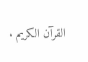القرآن الكريم .